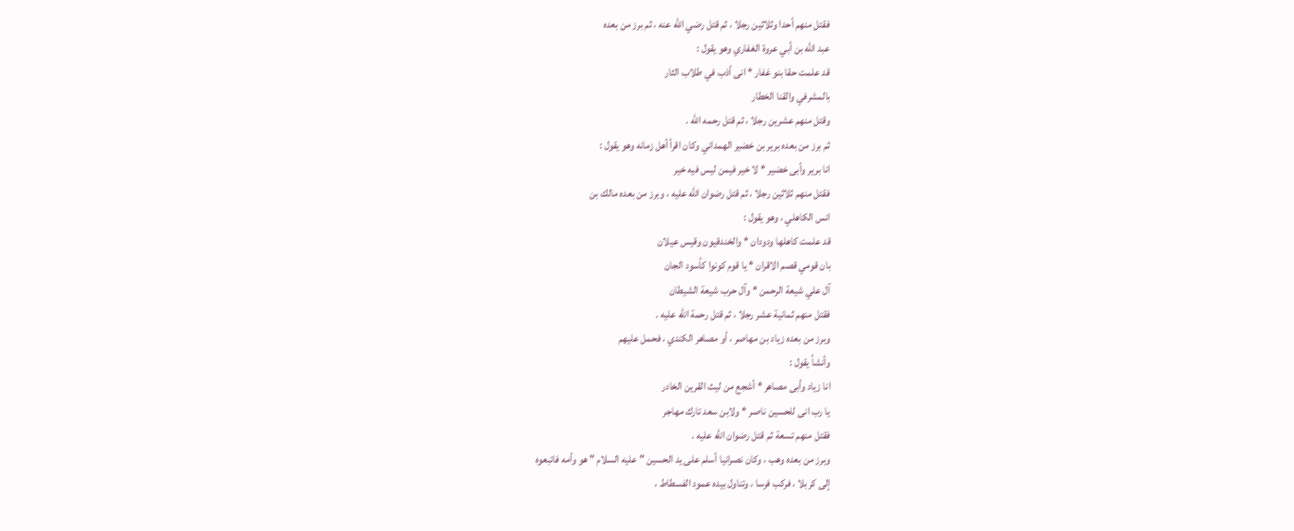فقتل منهم أحدا وثلاثين رجلا ، ثم قتل رضي الله عنه ، ثم برز من بعده
عبد الله بن أبي عروة الغفاري وهو يقول :
قد علمت حقا بنو غفار * انى أذب في طلاب الثار
بالمشرفي والقنا الخطار
وقتل منهم عشرين رجلا ، ثم قتل رحمه الله .
ثم برز من بعده برير بن خضير الهمداني وكان اقرأ أهل زمانه وهو يقول :
انا برير وأبى خضير * لا خير فيمن ليس فيه خير
فقتل منهم ثلاثين رجلا ، ثم قتل رضوان الله عليه ، وبرز من بعده مالك بن
انس الكاهلي ، وهو يقول :
قد علمت كاهلها ودودان * والخندقيون وقيس عيلان
بان قومي قصم الاقران * يا قوم كونوا كأسود الجان
آل علي شيعة الرحمن * وآل حرب شيعة الشيطان
فقتل منهم ثمانية عشر رجلا ، ثم قتل رحمة الله عليه .
وبرز من بعده زياد بن مهاصر ، أو مصاهر الكندي ، فحمل عليهم
وأنشأ يقول :
انا زياد وأبى مصاهر * أشجع من ليث القرين الخادر
يا رب انى للحسين ناصر * ولابن سعد تارك مهاجر
فقتل منهم تسعة ثم قتل رضوان الله عليه .
وبرز من بعده وهب ، وكان نصرانيا أسلم على يد الحسين " عليه السلام " هو وأمه فاتبعوه
إلى كربلا ، فركب فرسا ، وتناول بيده عمود الفسطاط ،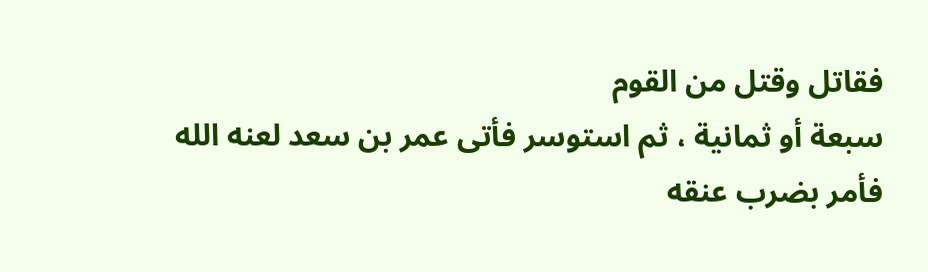فقاتل وقتل من القوم
سبعة أو ثمانية ، ثم استوسر فأتى عمر بن سعد لعنه الله فأمر بضرب عنقه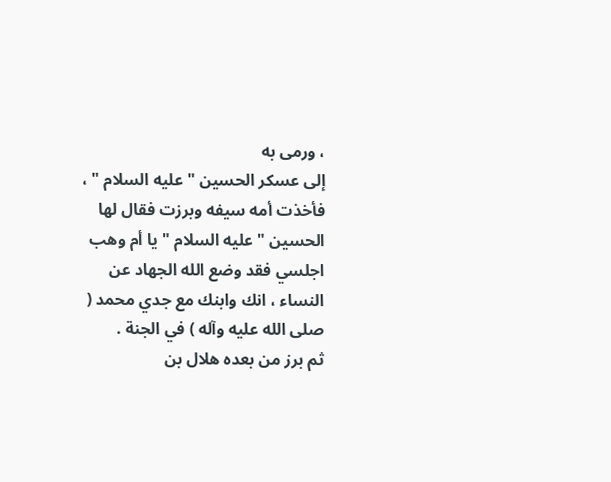، ورمى به
إلى عسكر الحسين " عليه السلام " ، فأخذت أمه سيفه وبرزت فقال لها الحسين " عليه السلام " يا أم وهب
اجلسي فقد وضع الله الجهاد عن النساء ، انك وابنك مع جدي محمد ( صلى الله عليه وآله ) في الجنة .
ثم برز من بعده هلال بن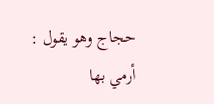حجاج وهو يقول :
أرمي بها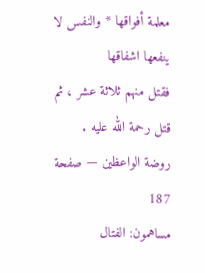معلمة أفواقها * والنفس لا ينفعها اشفاقها
فقتل منهم ثلاثة عشر ، ثم قتل رحمة الله عليه .
روضة الواعظين — صفحة 187
مساهمون: الفتال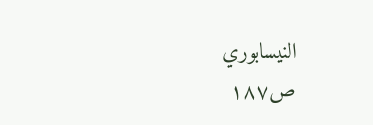النيسابوري
ص١٨٧